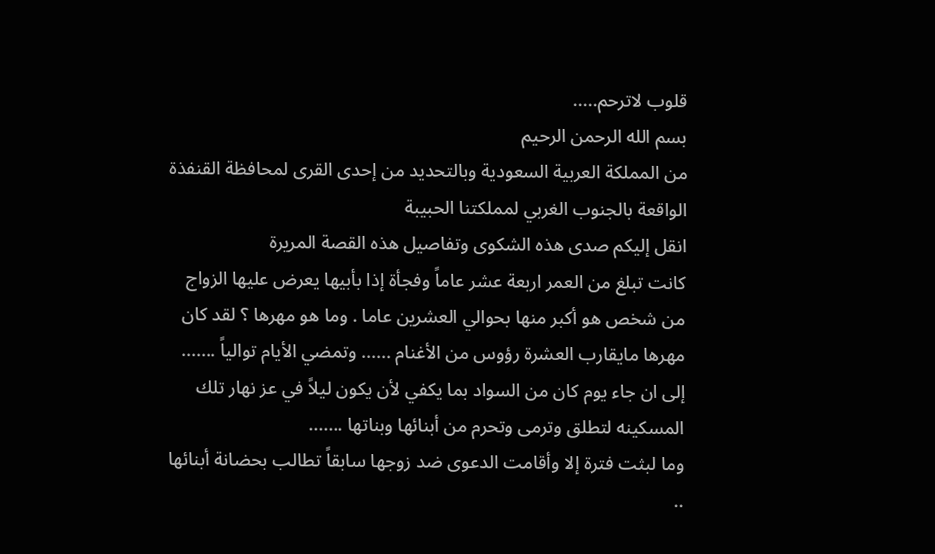قلوب لاترحم.....
بسم الله الرحمن الرحيم
من المملكة العربية السعودية وبالتحديد من إحدى القرى لمحافظة القنفذة الواقعة بالجنوب الغربي لمملكتنا الحبيبة
انقل إليكم صدى هذه الشكوى وتفاصيل هذه القصة المريرة
كانت تبلغ من العمر اربعة عشر عاماً وفجأة إذا بأبيها يعرض عليها الزواج من شخص هو أكبر منها بحوالي العشرين عاما . وما هو مهرها ؟ لقد كان مهرها مايقارب العشرة رؤوس من الأغنام ...... وتمضي الأيام توالياً .......
إلى ان جاء يوم كان من السواد بما يكفي لأن يكون ليلاً في عز نهار تلك المسكينه لتطلق وترمى وتحرم من أبنائها وبناتها .......
وما لبثت فترة إلا وأقامت الدعوى ضد زوجها سابقاً تطالب بحضانة أبنائها ..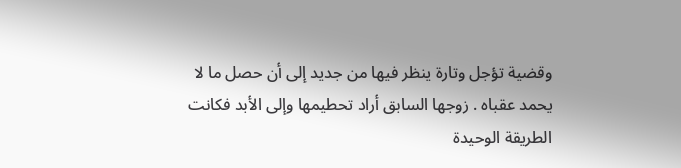وقضية تؤجل وتارة ينظر فيها من جديد إلى أن حصل ما لا يحمد عقباه . زوجها السابق أراد تحطيمها وإلى الأبد فكانت الطريقة الوحيدة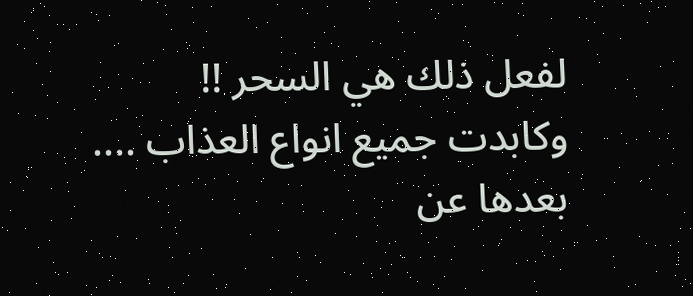لفعل ذلك هي السحر !!
وكابدت جميع انواع العذاب .... بعدها عن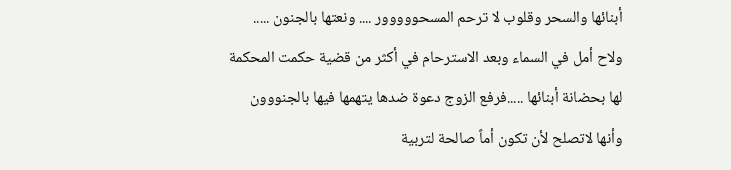أبنائها والسحر وقلوب لا ترحم المسحووووور .... ونعتها بالجنون .....
ولاح أمل في السماء وبعد الاسترحام في أكثر من قضية حكمت المحكمة لها بحضانة أبنائها .....فرفع الزوج دعوة ضدها يتهمها فيها بالجنووون وأنها لاتصلح لأن تكون أماً صالحة لتربية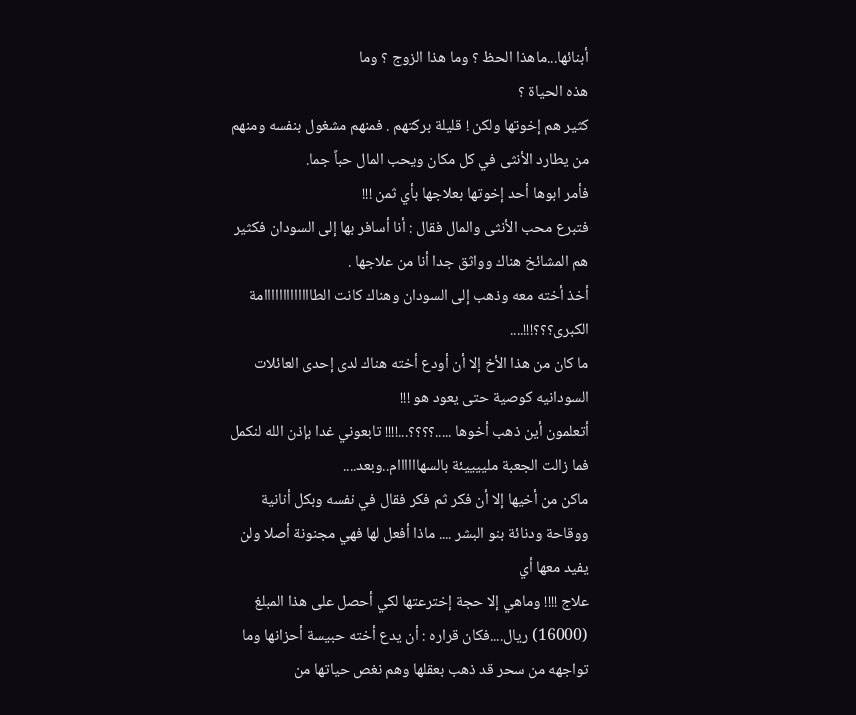أبنائها...ماهذا الحظ ؟ وما هذا الزوج ؟ وما
هذه الحياة ؟
كثير هم إخوتها ولكن ! قليلة بركتهم . فمنهم مشغول بنفسه ومنهم من يطارد الأنثى في كل مكان ويحب المال حباً جما.
فأمر ابوها أحد إخوتها بعلاجها بأي ثمن !!!
فتبرع محب الأنثى والمال فقال : أنا أسافر بها إلى السودان فكثير هم المشائخ هناك وواثق جدا أنا من علاجها .
أخذ أخته معه وذهب إلى السودان وهناك كانت الطااااااااااااامة الكبرى؟؟؟!!!....
ما كان من هذا الأخ إلا أن أودع أخته هناك لدى إحدى العائلات السودانيه كوصية حتى يعود هو !!!
أتعلمون أين ذهب أخوها .....؟؟؟؟...!!!! تابعوني غدا بإذن الله لنكمل فما زالت الجعبة ملييييئة بالسهاااااام..وبعد....
ماكن من أخيها إلا أن فكر ثم فكر فقال في نفسه وبكل أنانية ووقاحة ودنائة بنو البشر .... ماذا أفعل لها فهي مجنونة أصلا ولن يفيد معها أي
علاج !!!! وماهي إلا حجة إخترعتها لكي أحصل على هذا المبلغ (16000) ريال....فكان قراره : أن يدع أخته حبيسة أحزانها وما تواجهه من سحر قد ذهب بعقلها وهم نغص حياتها من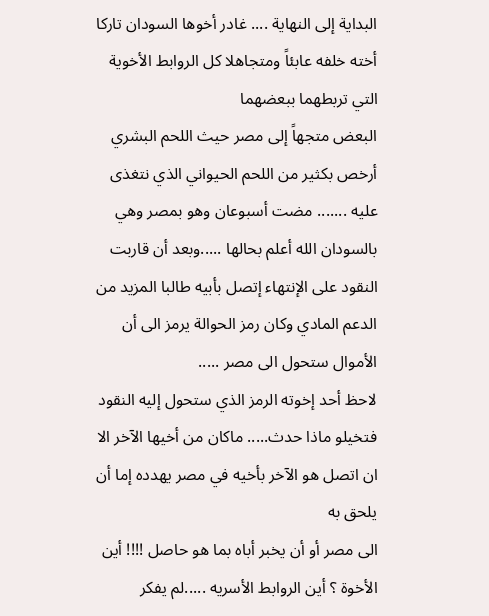البداية إلى النهاية .... غادر أخوها السودان تاركا أخته خلفه عابئاً ومتجاهلا كل الروابط الأخوية التي تربطهما ببعضهما
البعض متجهاً إلى مصر حيث اللحم البشري أرخص بكثير من اللحم الحيواني الذي نتغذى عليه ....... مضت أسبوعان وهو بمصر وهي بالسودان الله أعلم بحالها .....وبعد أن قاربت النقود على الإنتهاء إتصل بأبيه طالبا المزيد من الدعم المادي وكان رمز الحوالة يرمز الى أن الأموال ستحول الى مصر .....
لاحظ أحد إخوته الرمز الذي ستحول إليه النقود فتخيلو ماذا حدث..... ماكان من أخيها الآخر الا ان اتصل هو الآخر بأخيه في مصر يهدده إما أن يلحق به
الى مصر أو أن يخبر أباه بما هو حاصل !!!! أين الأخوة ؟ أين الروابط الأسريه .....لم يفكر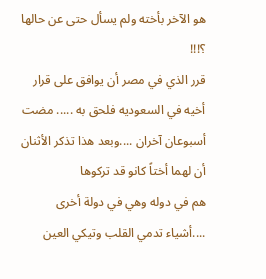هو الآخر بأخته ولم يسأل حتى عن حالها ؟!!!
قرر الذي في مصر أن يوافق على قرار أخيه في السعوديه فلحق به ..... مضت أسبوعان آخران ....وبعد هذا تذكر الأثنان أن لهما أختاً كانو قد تركوها
هم في دوله وهي في دولة أخرى ....أشياء تدمي القلب وتيكي العين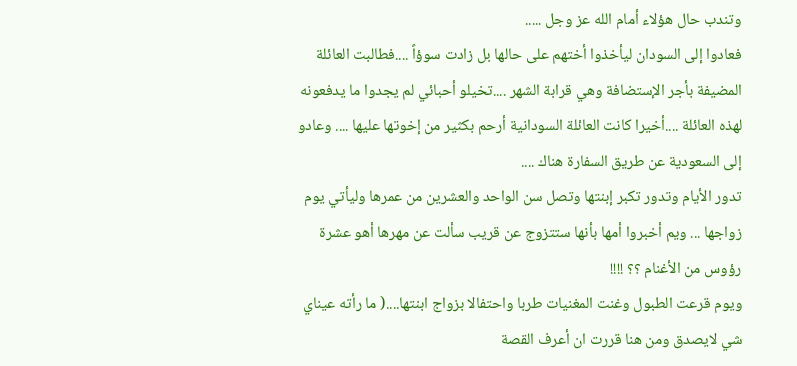وتندب حال هؤلاء أمام الله عز وجل .....
فعادوا إلى السودان ليأخذوا أختهم على حالها بل زادت سوؤاً ....فطالبت العائلة المضيفة بأجر الإستضافة وهي قرابة الشهر ....تخيلو أحبائي لم يجدوا ما يدفعونه لهذه العائلة ....أخيرا كانت العائلة السودانية أرحم بكثير من إخوتها عليها .... وعادو إلى السعودية عن طريق السفارة هناك ....
تدور الأيام وتدور تكبر إبنتها وتصل سن الواحد والعشرين من عمرها وليأتي يوم زواجها ... ويم أخبروا أمها بأنها ستتزوج عن قريب سألت عن مهرها أهو عشرة رؤوس من الأغنام ؟؟ !!!!
ويوم قرعت الطبول وغنت المغنيات طربا واحتفالا بزواج ابنتها....( ما رأته عيناي شي لايصدق ومن هنا قررت ان أعرف القصة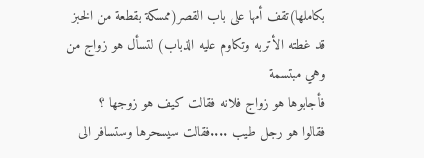بكاملها)تقف أمها على باب القصر(ممسكة بقطعة من الخبز قد غطته الأتربه وتكاوم عليه الذباب) لتسأل هو زواج من وهي مبتسمة
فأجابوها هو زواج فلانه فقالت كيف هو زوجها ؟
فقالوا هو رجل طيب ....فقالت سيسحرها وستسافر الى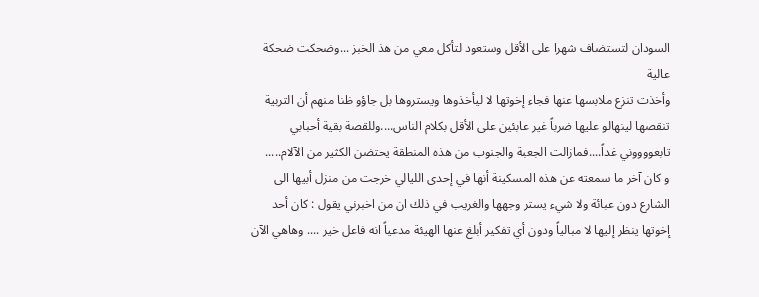السودان لتستضاف شهرا على الأقل وستعود لتأكل معي من هذ الخبز ...وضحكت ضحكة عالية
وأخذت تنزع ملابسها عنها فجاء إخوتها لا ليأخذوها ويستروها بل جاؤو ظنا منهم أن التربية تنقصها لينهالو عليها ضرباً غير عابئين على الأقل بكلام الناس....وللقصة بقية أحبابي تابعووووني غداً....فمازالت الجعبة والجنوب من هذه المنطقة يحتضن الكثير من الآلام.....
و كان آخر ما سمعته عن هذه المسكينة أنها في إحدى الليالي خرجت من منزل أبيها الى الشارع دون عبائة ولا شيء يستر وجهها والغريب في ذلك ان من اخبرني يقول : كان أحد إخوتها ينظر إليها لا مبالياً ودون أي تفكير أبلغ عنها الهيئة مدعياً انه فاعل خير .... وهاهي الآن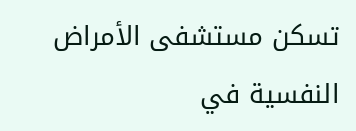تسكن مستشفى الأمراض النفسية في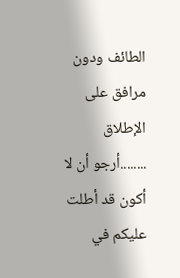الطائف ودون مرافق على الإطلاق ........أرجو أن لا أكون قد أطلت عليكم في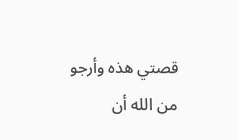قصتي هذه وأرجو من الله أن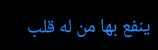ينفع بها من له قلب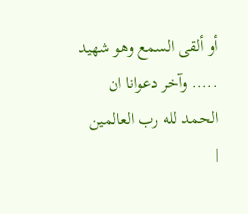أو ألقى السمع وهو شهيد ..... وآخر دعوانا ان الحمد لله رب العالمين
|